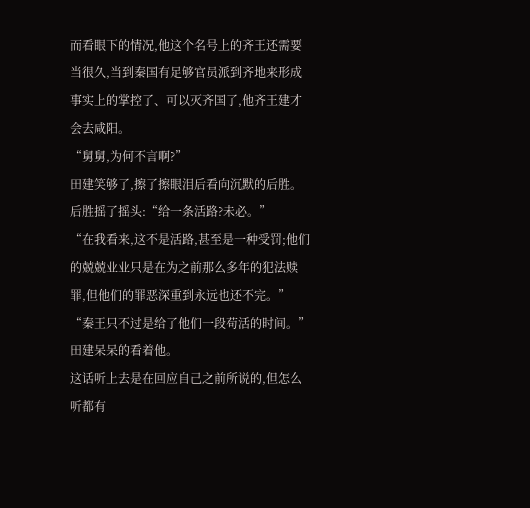而看眼下的情况,他这个名号上的齐王还需要当很久,当到秦国有足够官员派到齐地来形成事实上的掌控了、可以灭齐国了,他齐王建才会去咸阳。
“舅舅,为何不言啊?”
田建笑够了,擦了擦眼泪后看向沉默的后胜。
后胜摇了摇头:“给一条活路?未必。”
“在我看来,这不是活路,甚至是一种受罚;他们的兢兢业业只是在为之前那么多年的犯法赎罪,但他们的罪恶深重到永远也还不完。”
“秦王只不过是给了他们一段苟活的时间。”
田建呆呆的看着他。
这话听上去是在回应自己之前所说的,但怎么听都有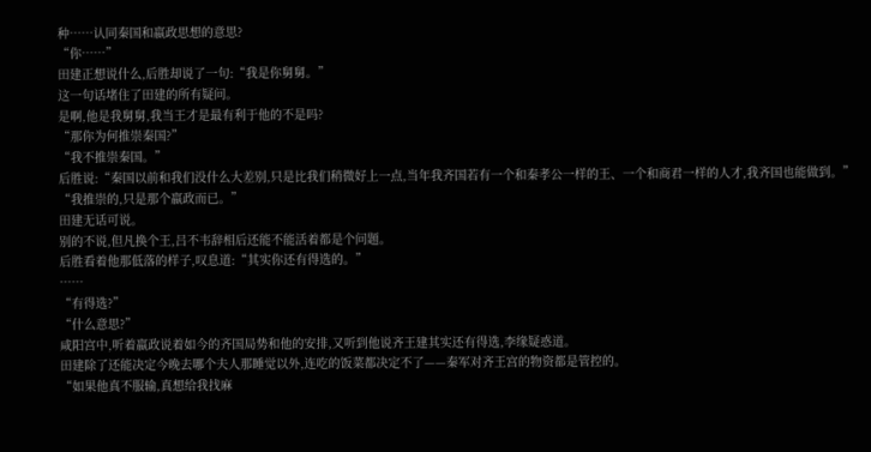种……认同秦国和嬴政思想的意思?
“你……”
田建正想说什么,后胜却说了一句:“我是你舅舅。”
这一句话堵住了田建的所有疑问。
是啊,他是我舅舅,我当王才是最有利于他的不是吗?
“那你为何推崇秦国?”
“我不推崇秦国。”
后胜说:“秦国以前和我们没什么大差别,只是比我们稍微好上一点,当年我齐国若有一个和秦孝公一样的王、一个和商君一样的人才,我齐国也能做到。”
“我推崇的,只是那个嬴政而已。”
田建无话可说。
别的不说,但凡换个王,吕不韦辞相后还能不能活着都是个问题。
后胜看着他那低落的样子,叹息道:“其实你还有得选的。”
……
“有得选?”
“什么意思?”
咸阳宫中,听着嬴政说着如今的齐国局势和他的安排,又听到他说齐王建其实还有得选,李缘疑惑道。
田建除了还能决定今晚去哪个夫人那睡觉以外,连吃的饭菜都决定不了——秦军对齐王宫的物资都是管控的。
“如果他真不服输,真想给我找麻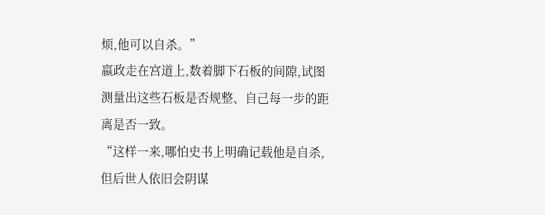烦,他可以自杀。”
嬴政走在宫道上,数着脚下石板的间隙,试图测量出这些石板是否规整、自己每一步的距离是否一致。
“这样一来,哪怕史书上明确记载他是自杀,但后世人依旧会阴谋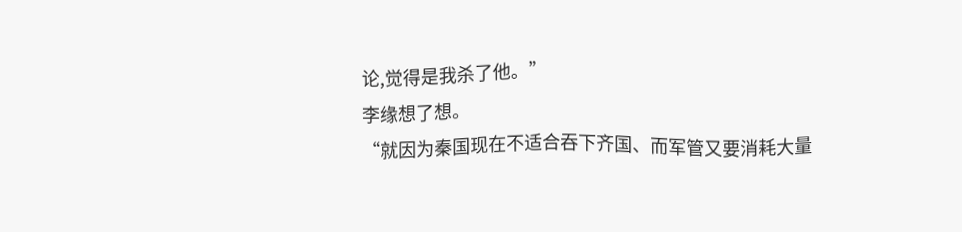论,觉得是我杀了他。”
李缘想了想。
“就因为秦国现在不适合吞下齐国、而军管又要消耗大量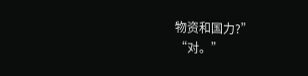物资和国力?”
“对。”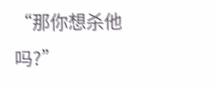“那你想杀他吗?”